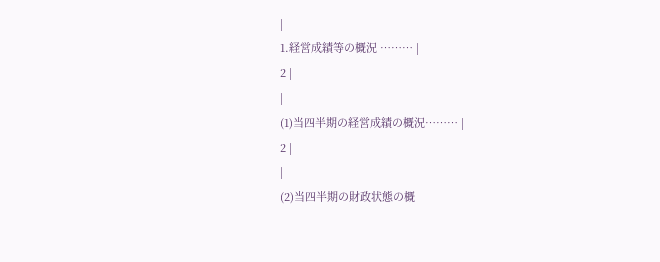|
1.経営成績等の概況 ……… |
2 |
|
(1)当四半期の経営成績の概況……… |
2 |
|
(2)当四半期の財政状態の概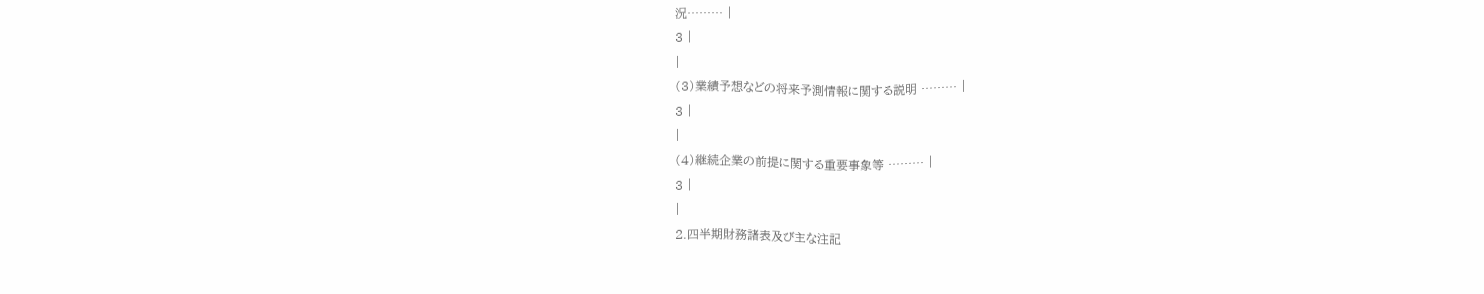況……… |
3 |
|
(3)業績予想などの将来予測情報に関する説明 ……… |
3 |
|
(4)継続企業の前提に関する重要事象等 ……… |
3 |
|
2.四半期財務諸表及び主な注記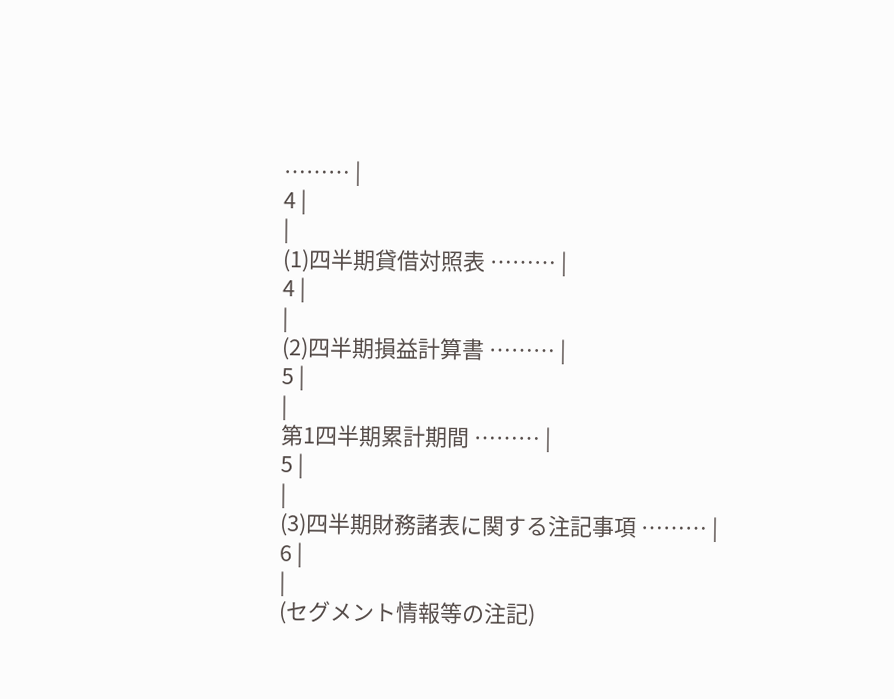……… |
4 |
|
(1)四半期貸借対照表 ……… |
4 |
|
(2)四半期損益計算書 ……… |
5 |
|
第1四半期累計期間 ……… |
5 |
|
(3)四半期財務諸表に関する注記事項 ……… |
6 |
|
(セグメント情報等の注記)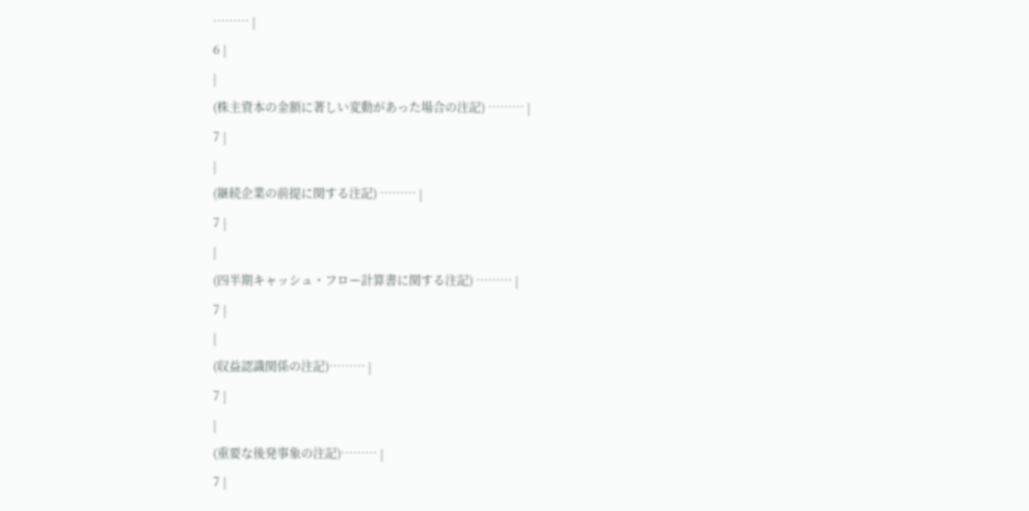……… |
6 |
|
(株主資本の金額に著しい変動があった場合の注記) ……… |
7 |
|
(継続企業の前提に関する注記) ……… |
7 |
|
(四半期キャッシュ・フロー計算書に関する注記) ……… |
7 |
|
(収益認識関係の注記)……… |
7 |
|
(重要な後発事象の注記)……… |
7 |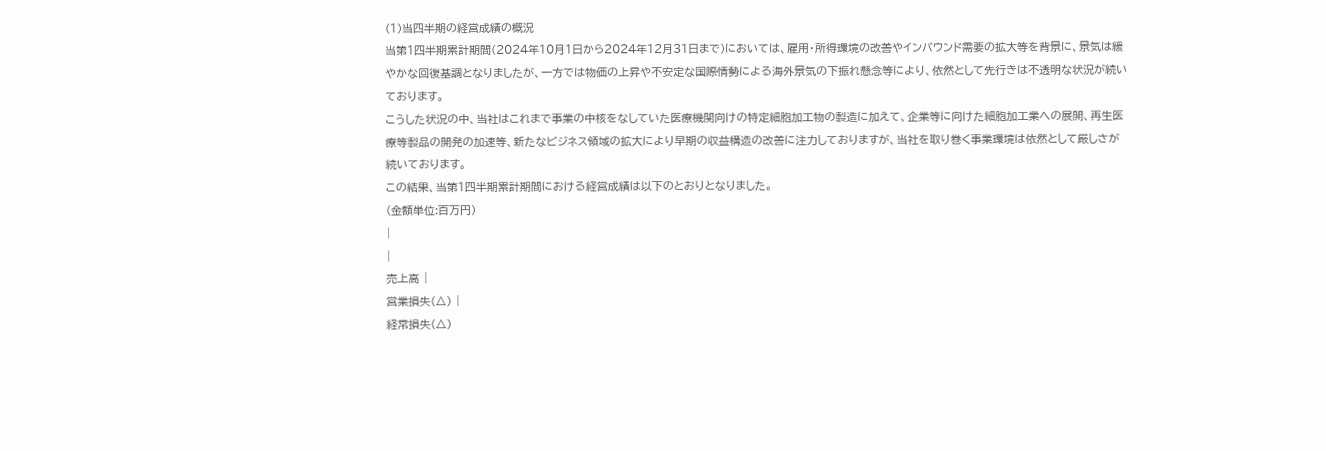(1)当四半期の経営成績の概況
当第1四半期累計期間(2024年10月1日から2024年12月31日まで)においては、雇用・所得環境の改善やインバウンド需要の拡大等を背景に、景気は緩やかな回復基調となりましたが、一方では物価の上昇や不安定な国際情勢による海外景気の下振れ懸念等により、依然として先行きは不透明な状況が続いております。
こうした状況の中、当社はこれまで事業の中核をなしていた医療機関向けの特定細胞加工物の製造に加えて、企業等に向けた細胞加工業への展開、再生医療等製品の開発の加速等、新たなビジネス領域の拡大により早期の収益構造の改善に注力しておりますが、当社を取り巻く事業環境は依然として厳しさが続いております。
この結果、当第1四半期累計期間における経営成績は以下のとおりとなりました。
(金額単位:百万円)
|
|
売上高 |
営業損失(△) |
経常損失(△)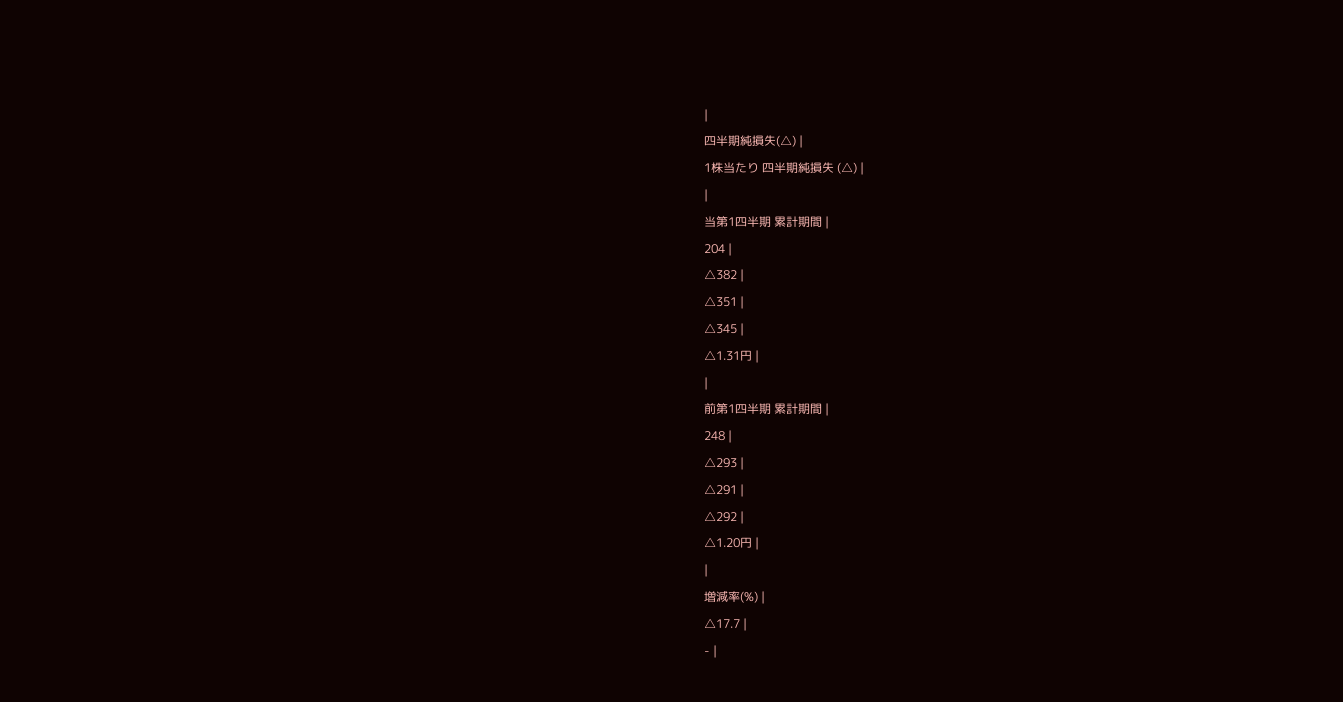|
四半期純損失(△) |
1株当たり 四半期純損失 (△) |
|
当第1四半期 累計期間 |
204 |
△382 |
△351 |
△345 |
△1.31円 |
|
前第1四半期 累計期間 |
248 |
△293 |
△291 |
△292 |
△1.20円 |
|
増減率(%) |
△17.7 |
- |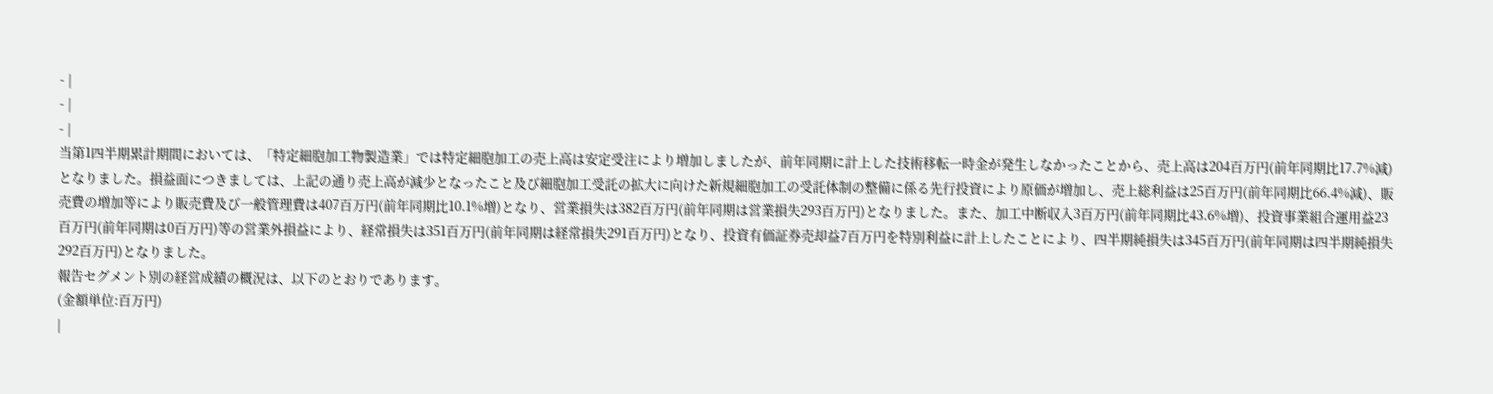- |
- |
- |
当第1四半期累計期間においては、「特定細胞加工物製造業」では特定細胞加工の売上高は安定受注により増加しましたが、前年同期に計上した技術移転一時金が発生しなかったことから、売上高は204百万円(前年同期比17.7%減)となりました。損益面につきましては、上記の通り売上高が減少となったこと及び細胞加工受託の拡大に向けた新規細胞加工の受託体制の整備に係る先行投資により原価が増加し、売上総利益は25百万円(前年同期比66.4%減)、販売費の増加等により販売費及び一般管理費は407百万円(前年同期比10.1%増)となり、営業損失は382百万円(前年同期は営業損失293百万円)となりました。また、加工中断収入3百万円(前年同期比43.6%増)、投資事業組合運用益23百万円(前年同期は0百万円)等の営業外損益により、経常損失は351百万円(前年同期は経常損失291百万円)となり、投資有価証券売却益7百万円を特別利益に計上したことにより、四半期純損失は345百万円(前年同期は四半期純損失292百万円)となりました。
報告セグメント別の経営成績の概況は、以下のとおりであります。
(金額単位:百万円)
|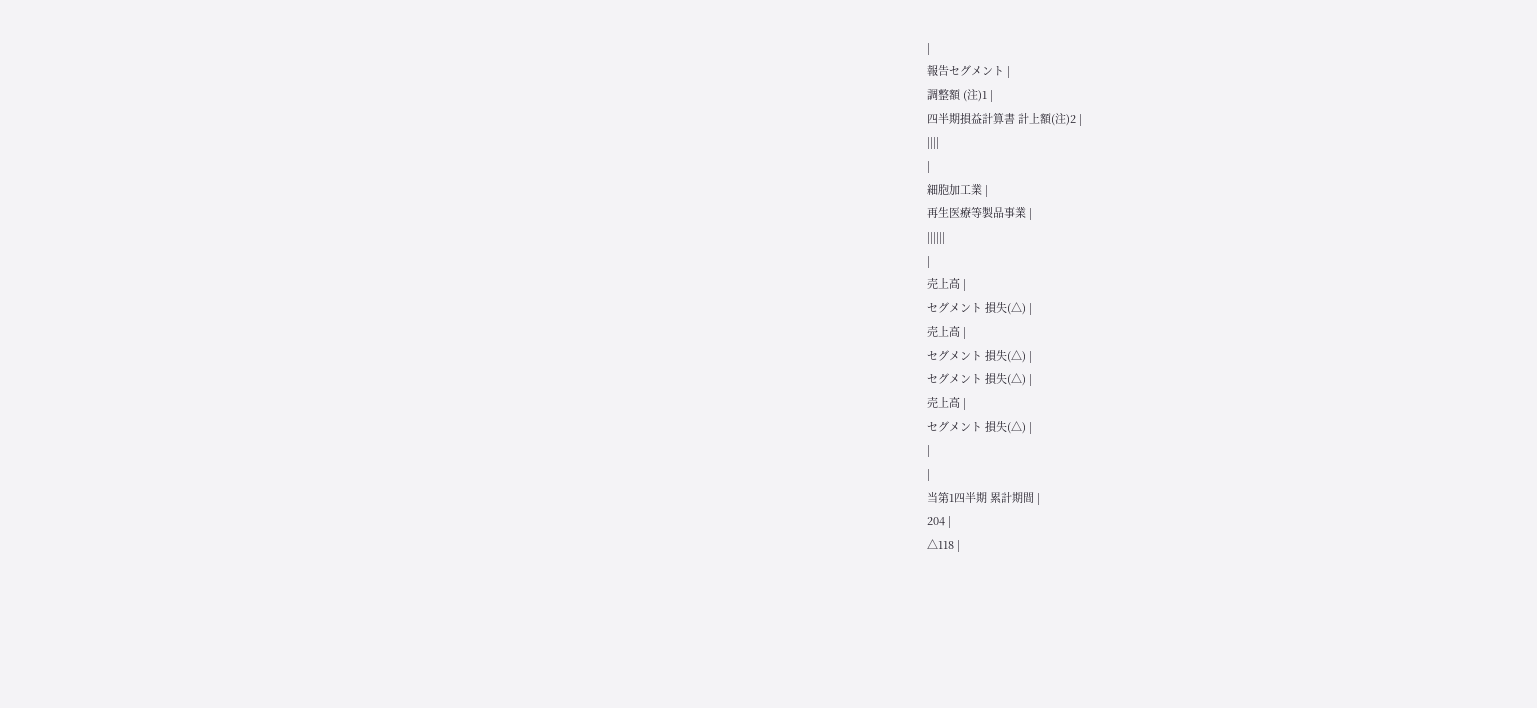|
報告セグメント |
調整額 (注)1 |
四半期損益計算書 計上額(注)2 |
||||
|
細胞加工業 |
再生医療等製品事業 |
||||||
|
売上高 |
セグメント 損失(△) |
売上高 |
セグメント 損失(△) |
セグメント 損失(△) |
売上高 |
セグメント 損失(△) |
|
|
当第1四半期 累計期間 |
204 |
△118 |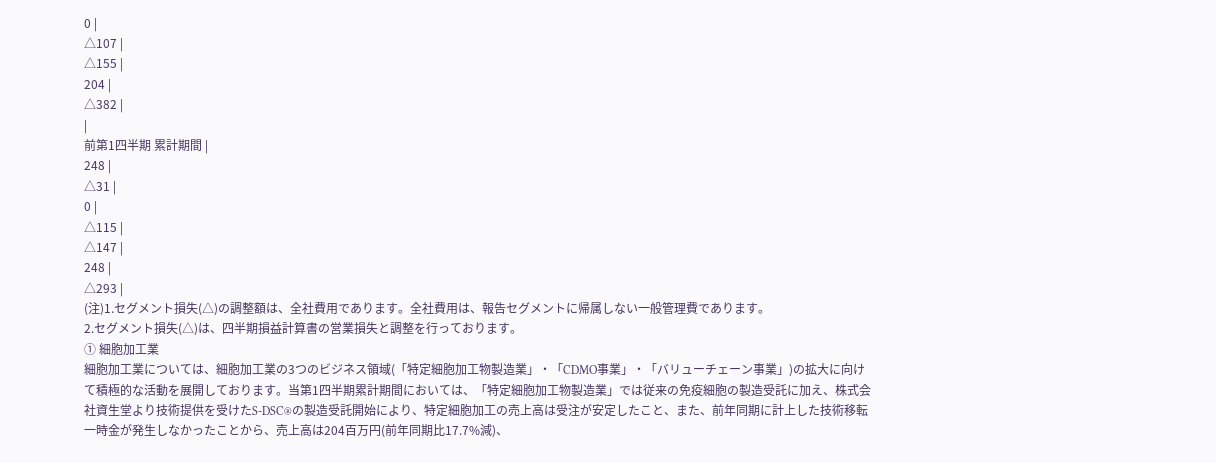0 |
△107 |
△155 |
204 |
△382 |
|
前第1四半期 累計期間 |
248 |
△31 |
0 |
△115 |
△147 |
248 |
△293 |
(注)1.セグメント損失(△)の調整額は、全社費用であります。全社費用は、報告セグメントに帰属しない一般管理費であります。
2.セグメント損失(△)は、四半期損益計算書の営業損失と調整を行っております。
① 細胞加工業
細胞加工業については、細胞加工業の3つのビジネス領域(「特定細胞加工物製造業」・「CDMO事業」・「バリューチェーン事業」)の拡大に向けて積極的な活動を展開しております。当第1四半期累計期間においては、「特定細胞加工物製造業」では従来の免疫細胞の製造受託に加え、株式会社資生堂より技術提供を受けたS-DSC®の製造受託開始により、特定細胞加工の売上高は受注が安定したこと、また、前年同期に計上した技術移転一時金が発生しなかったことから、売上高は204百万円(前年同期比17.7%減)、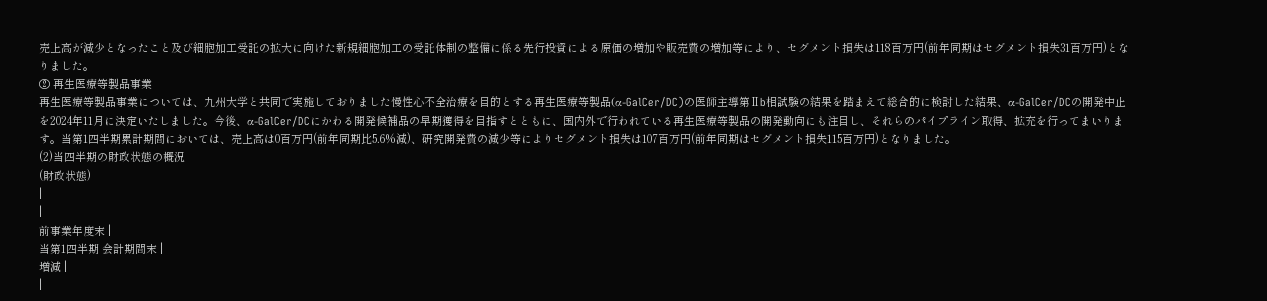売上高が減少となったこと及び細胞加工受託の拡大に向けた新規細胞加工の受託体制の整備に係る先行投資による原価の増加や販売費の増加等により、セグメント損失は118百万円(前年同期はセグメント損失31百万円)となりました。
② 再生医療等製品事業
再生医療等製品事業については、九州大学と共同で実施しておりました慢性心不全治療を目的とする再生医療等製品(α-GalCer/DC)の医師主導第Ⅱb相試験の結果を踏まえて総合的に検討した結果、α-GalCer/DCの開発中止を2024年11月に決定いたしました。今後、α-GalCer/DCにかわる開発候補品の早期獲得を目指すとともに、国内外で行われている再生医療等製品の開発動向にも注目し、それらのパイプライン取得、拡充を行ってまいります。当第1四半期累計期間においては、売上高は0百万円(前年同期比5.6%減)、研究開発費の減少等によりセグメント損失は107百万円(前年同期はセグメント損失115百万円)となりました。
(2)当四半期の財政状態の概況
(財政状態)
|
|
前事業年度末 |
当第1四半期 会計期間末 |
増減 |
|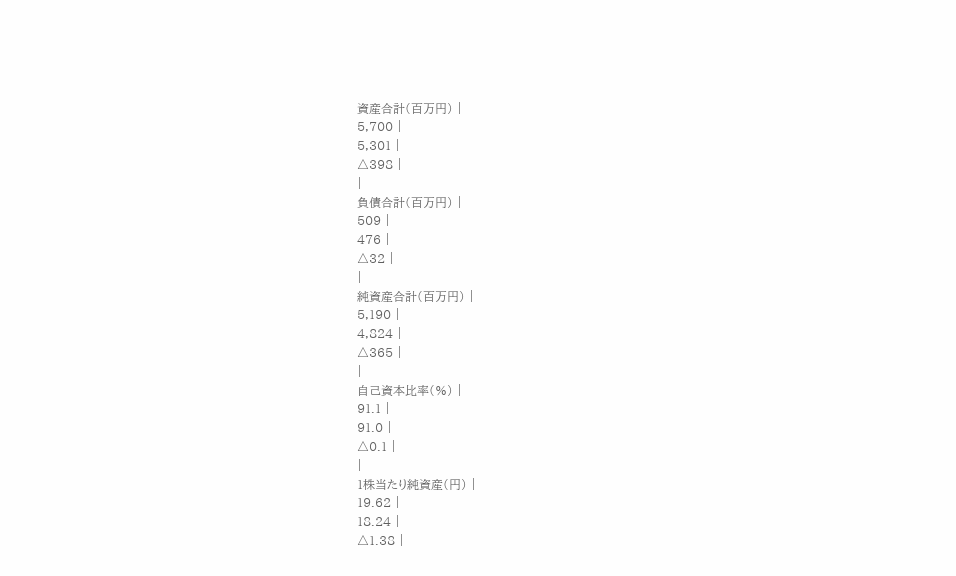資産合計(百万円) |
5,700 |
5,301 |
△398 |
|
負債合計(百万円) |
509 |
476 |
△32 |
|
純資産合計(百万円) |
5,190 |
4,824 |
△365 |
|
自己資本比率(%) |
91.1 |
91.0 |
△0.1 |
|
1株当たり純資産(円) |
19.62 |
18.24 |
△1.38 |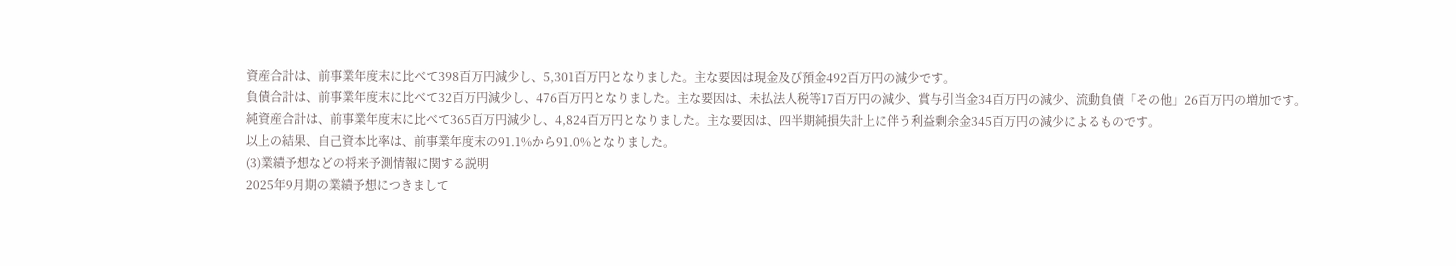資産合計は、前事業年度末に比べて398百万円減少し、5,301百万円となりました。主な要因は現金及び預金492百万円の減少です。
負債合計は、前事業年度末に比べて32百万円減少し、476百万円となりました。主な要因は、未払法人税等17百万円の減少、賞与引当金34百万円の減少、流動負債「その他」26百万円の増加です。
純資産合計は、前事業年度末に比べて365百万円減少し、4,824百万円となりました。主な要因は、四半期純損失計上に伴う利益剰余金345百万円の減少によるものです。
以上の結果、自己資本比率は、前事業年度末の91.1%から91.0%となりました。
(3)業績予想などの将来予測情報に関する説明
2025年9月期の業績予想につきまして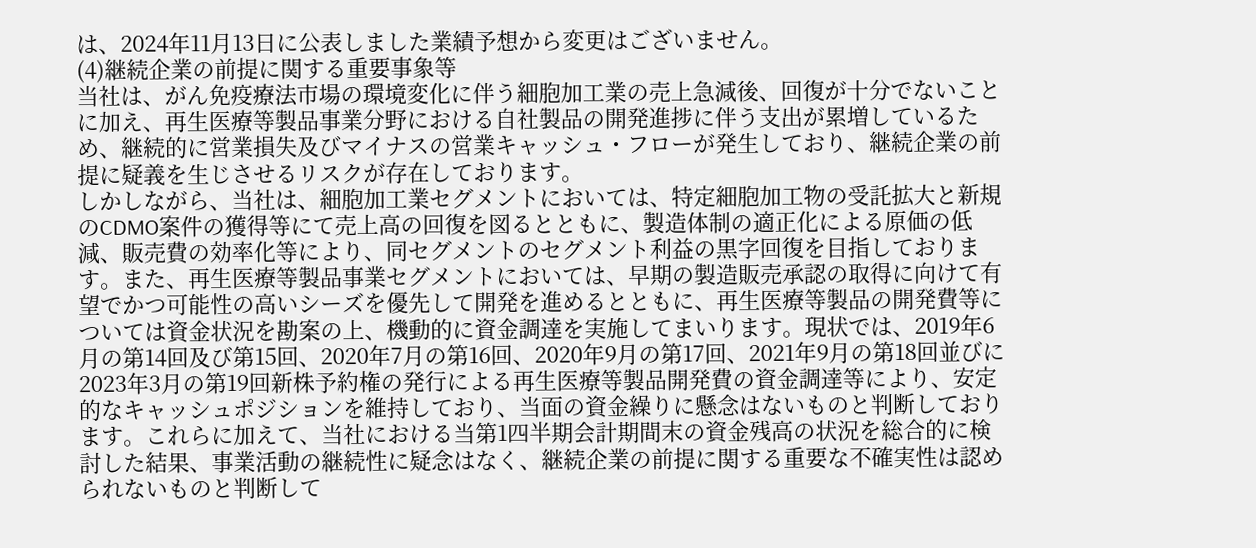は、2024年11月13日に公表しました業績予想から変更はございません。
(4)継続企業の前提に関する重要事象等
当社は、がん免疫療法市場の環境変化に伴う細胞加工業の売上急減後、回復が十分でないことに加え、再生医療等製品事業分野における自社製品の開発進捗に伴う支出が累増しているため、継続的に営業損失及びマイナスの営業キャッシュ・フローが発生しており、継続企業の前提に疑義を生じさせるリスクが存在しております。
しかしながら、当社は、細胞加工業セグメントにおいては、特定細胞加工物の受託拡大と新規のCDMO案件の獲得等にて売上高の回復を図るとともに、製造体制の適正化による原価の低減、販売費の効率化等により、同セグメントのセグメント利益の黒字回復を目指しております。また、再生医療等製品事業セグメントにおいては、早期の製造販売承認の取得に向けて有望でかつ可能性の高いシーズを優先して開発を進めるとともに、再生医療等製品の開発費等については資金状況を勘案の上、機動的に資金調達を実施してまいります。現状では、2019年6月の第14回及び第15回、2020年7月の第16回、2020年9月の第17回、2021年9月の第18回並びに2023年3月の第19回新株予約権の発行による再生医療等製品開発費の資金調達等により、安定的なキャッシュポジションを維持しており、当面の資金繰りに懸念はないものと判断しております。これらに加えて、当社における当第1四半期会計期間末の資金残高の状況を総合的に検討した結果、事業活動の継続性に疑念はなく、継続企業の前提に関する重要な不確実性は認められないものと判断して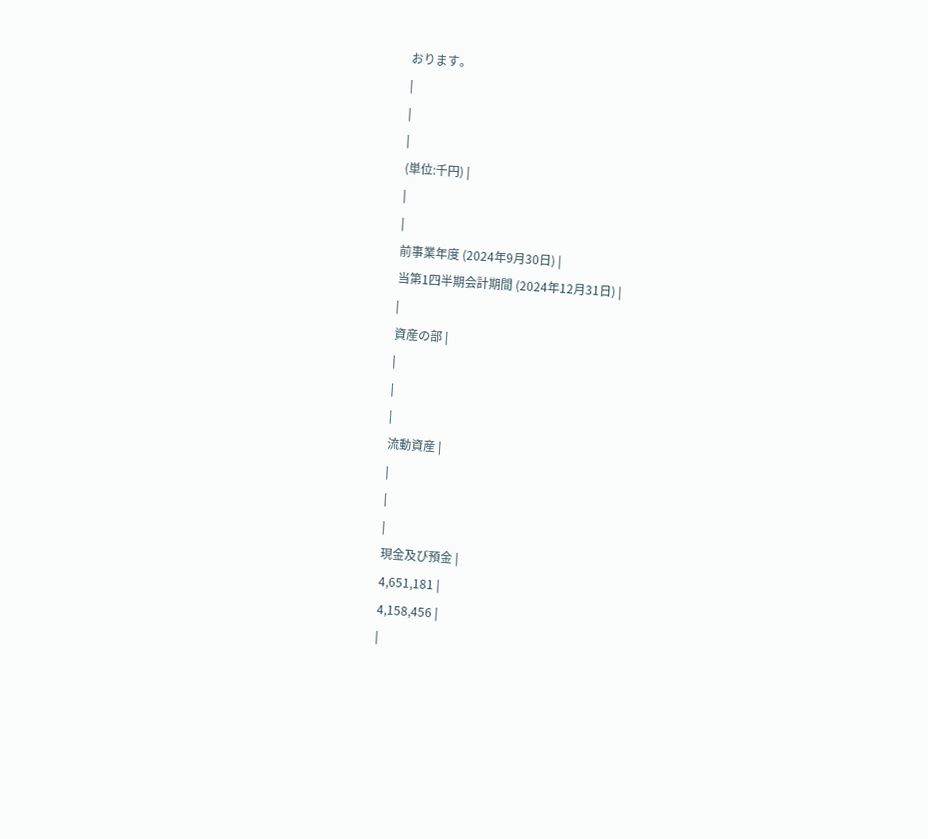おります。
|
|
|
(単位:千円) |
|
|
前事業年度 (2024年9月30日) |
当第1四半期会計期間 (2024年12月31日) |
|
資産の部 |
|
|
|
流動資産 |
|
|
|
現金及び預金 |
4,651,181 |
4,158,456 |
|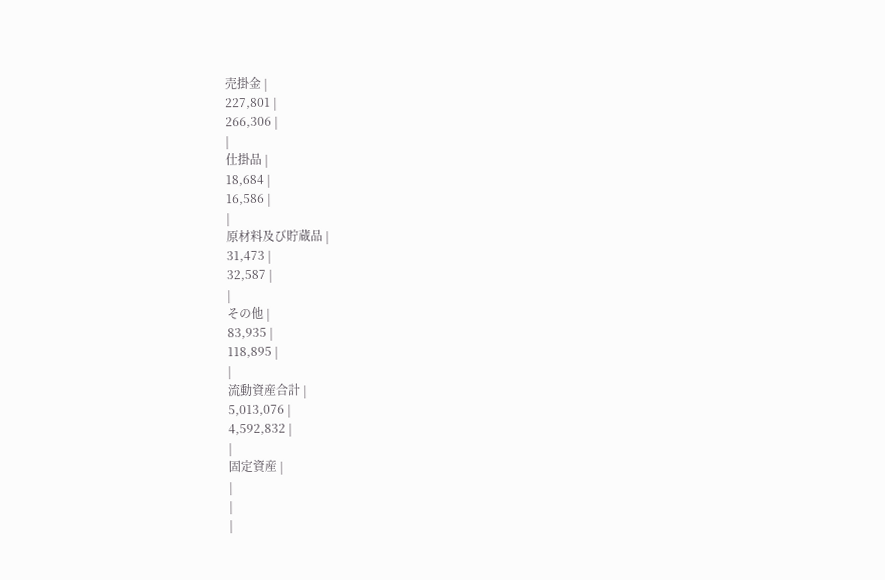売掛金 |
227,801 |
266,306 |
|
仕掛品 |
18,684 |
16,586 |
|
原材料及び貯蔵品 |
31,473 |
32,587 |
|
その他 |
83,935 |
118,895 |
|
流動資産合計 |
5,013,076 |
4,592,832 |
|
固定資産 |
|
|
|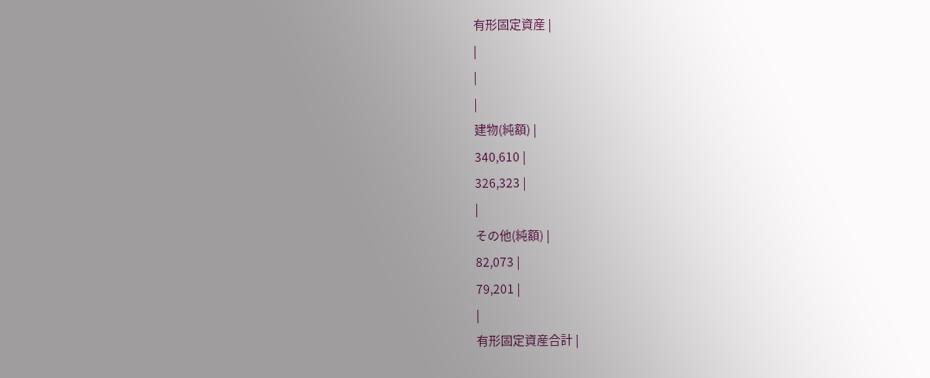有形固定資産 |
|
|
|
建物(純額) |
340,610 |
326,323 |
|
その他(純額) |
82,073 |
79,201 |
|
有形固定資産合計 |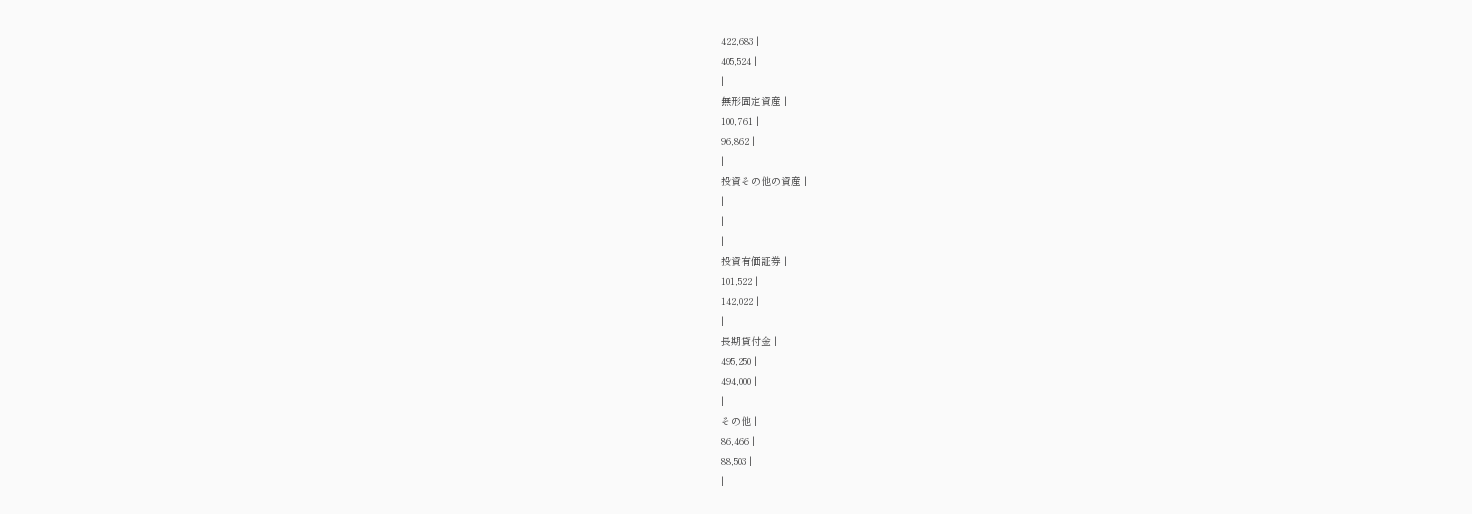422,683 |
405,524 |
|
無形固定資産 |
100,761 |
96,862 |
|
投資その他の資産 |
|
|
|
投資有価証券 |
101,522 |
142,022 |
|
長期貸付金 |
495,250 |
494,000 |
|
その他 |
86,466 |
88,503 |
|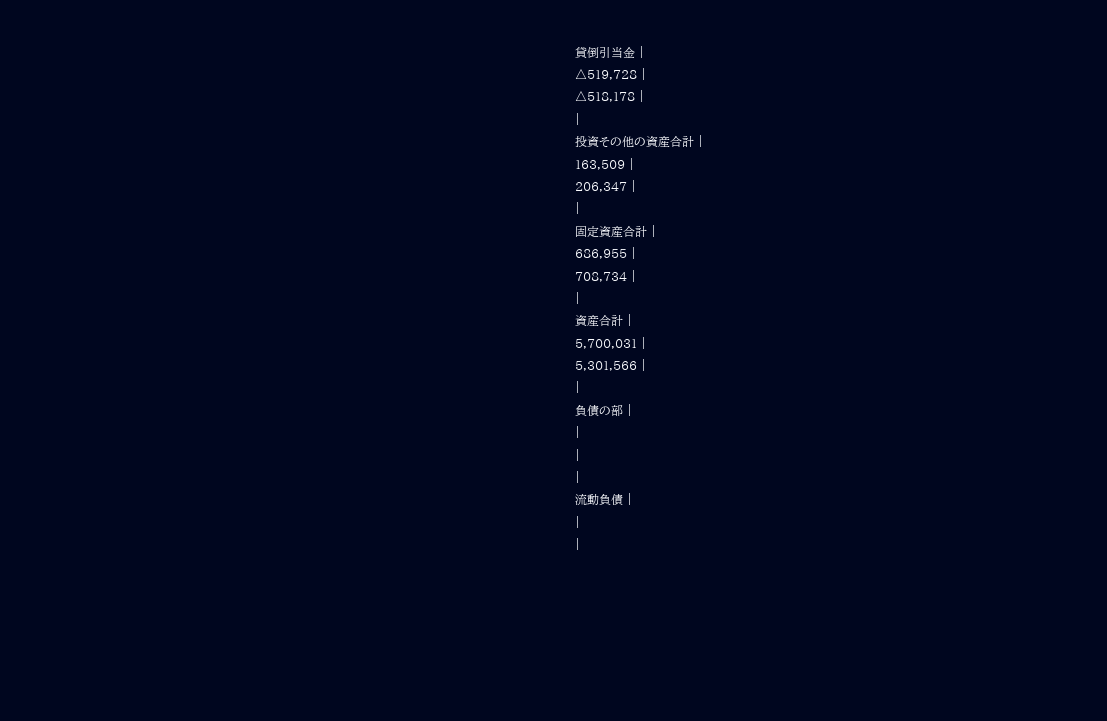貸倒引当金 |
△519,728 |
△518,178 |
|
投資その他の資産合計 |
163,509 |
206,347 |
|
固定資産合計 |
686,955 |
708,734 |
|
資産合計 |
5,700,031 |
5,301,566 |
|
負債の部 |
|
|
|
流動負債 |
|
|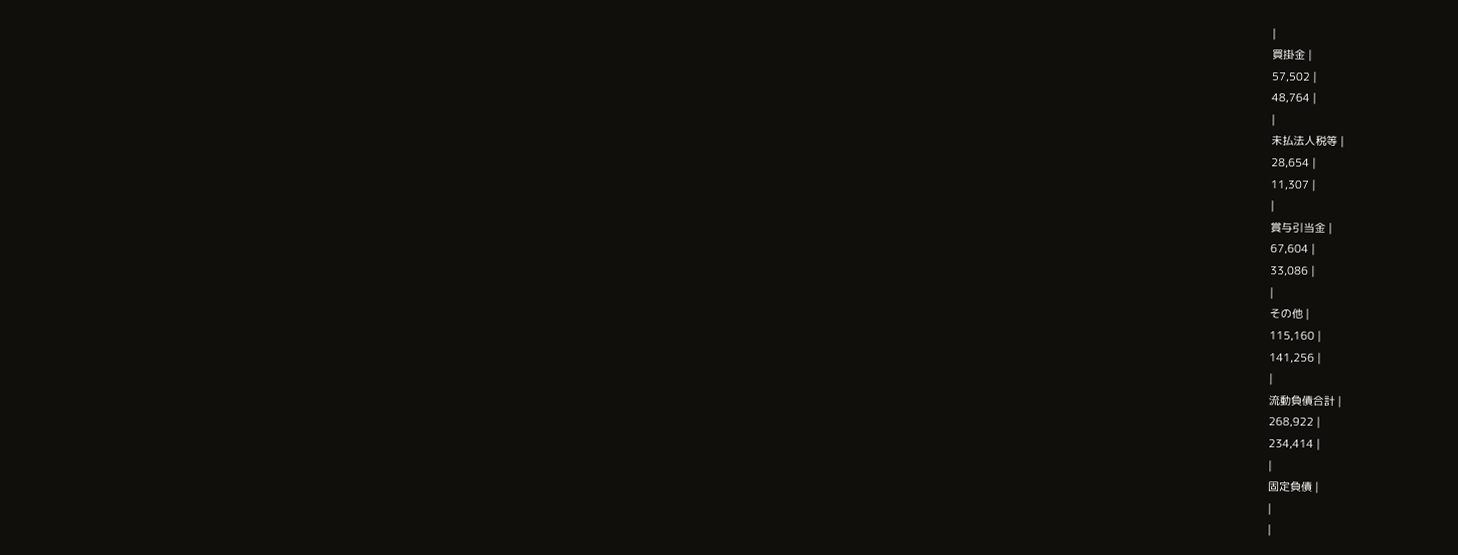|
買掛金 |
57,502 |
48,764 |
|
未払法人税等 |
28,654 |
11,307 |
|
賞与引当金 |
67,604 |
33,086 |
|
その他 |
115,160 |
141,256 |
|
流動負債合計 |
268,922 |
234,414 |
|
固定負債 |
|
|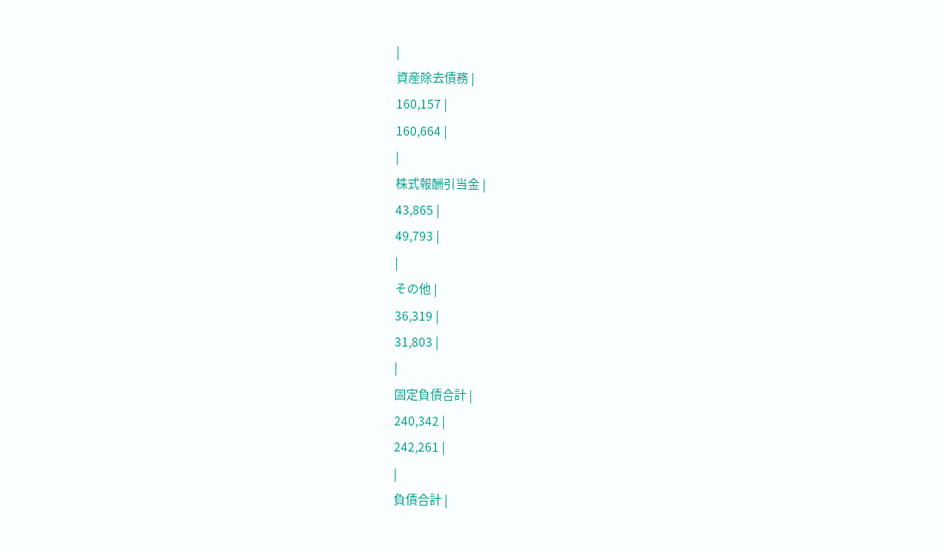|
資産除去債務 |
160,157 |
160,664 |
|
株式報酬引当金 |
43,865 |
49,793 |
|
その他 |
36,319 |
31,803 |
|
固定負債合計 |
240,342 |
242,261 |
|
負債合計 |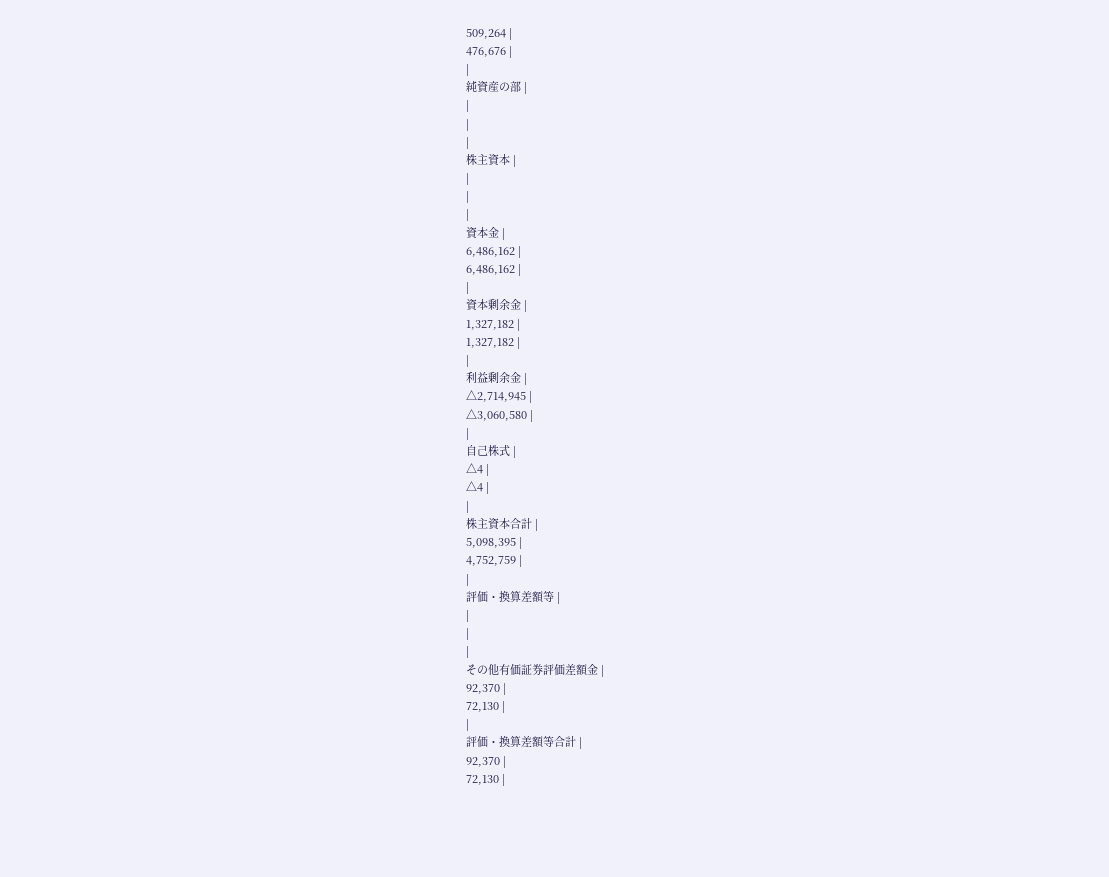509,264 |
476,676 |
|
純資産の部 |
|
|
|
株主資本 |
|
|
|
資本金 |
6,486,162 |
6,486,162 |
|
資本剰余金 |
1,327,182 |
1,327,182 |
|
利益剰余金 |
△2,714,945 |
△3,060,580 |
|
自己株式 |
△4 |
△4 |
|
株主資本合計 |
5,098,395 |
4,752,759 |
|
評価・換算差額等 |
|
|
|
その他有価証券評価差額金 |
92,370 |
72,130 |
|
評価・換算差額等合計 |
92,370 |
72,130 |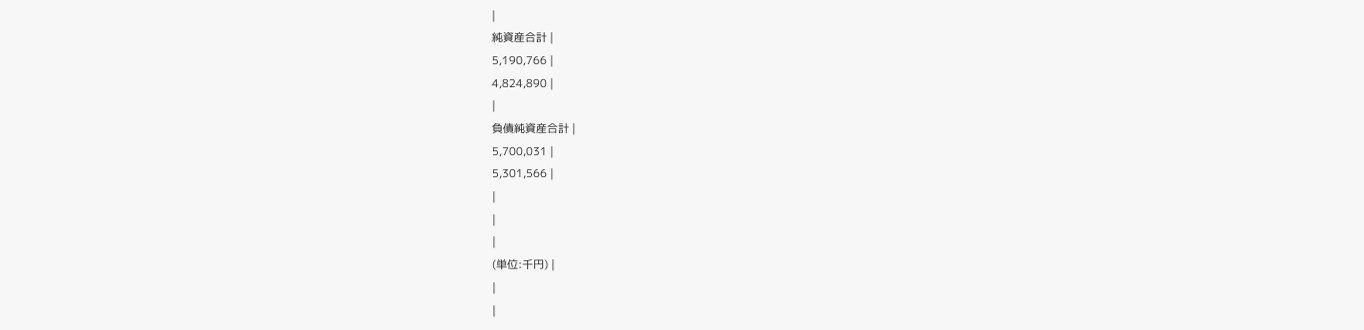|
純資産合計 |
5,190,766 |
4,824,890 |
|
負債純資産合計 |
5,700,031 |
5,301,566 |
|
|
|
(単位:千円) |
|
|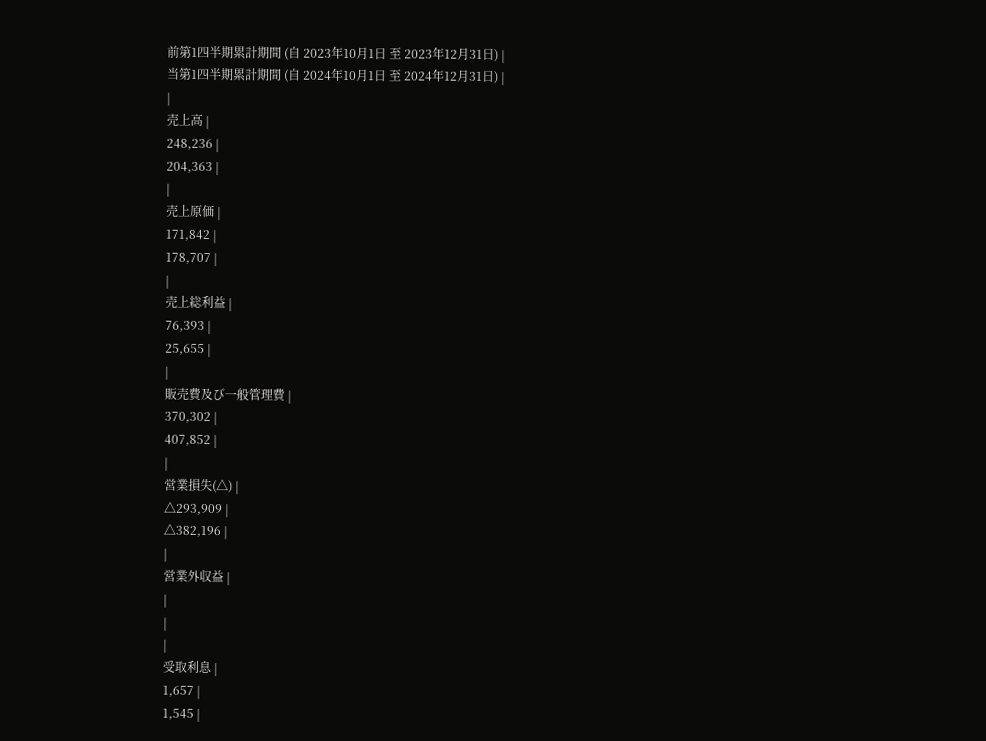前第1四半期累計期間 (自 2023年10月1日 至 2023年12月31日) |
当第1四半期累計期間 (自 2024年10月1日 至 2024年12月31日) |
|
売上高 |
248,236 |
204,363 |
|
売上原価 |
171,842 |
178,707 |
|
売上総利益 |
76,393 |
25,655 |
|
販売費及び一般管理費 |
370,302 |
407,852 |
|
営業損失(△) |
△293,909 |
△382,196 |
|
営業外収益 |
|
|
|
受取利息 |
1,657 |
1,545 |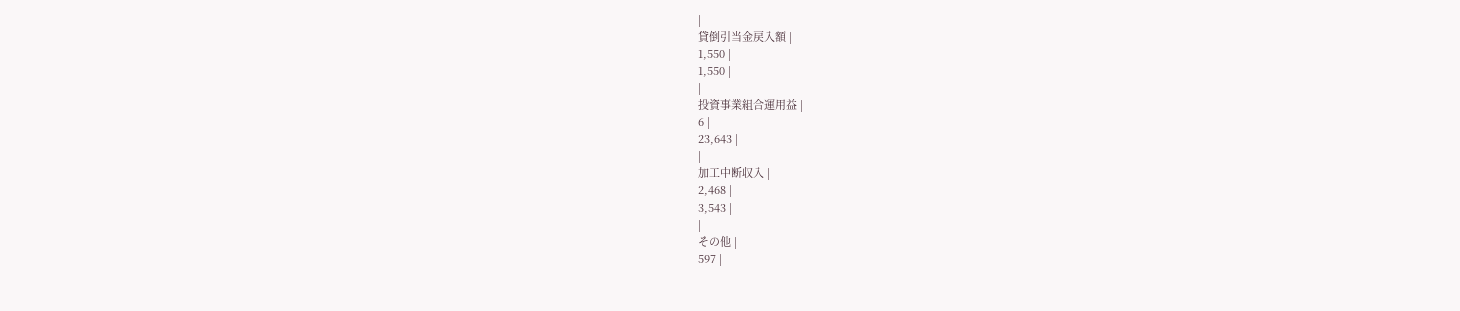|
貸倒引当金戻入額 |
1,550 |
1,550 |
|
投資事業組合運用益 |
6 |
23,643 |
|
加工中断収入 |
2,468 |
3,543 |
|
その他 |
597 |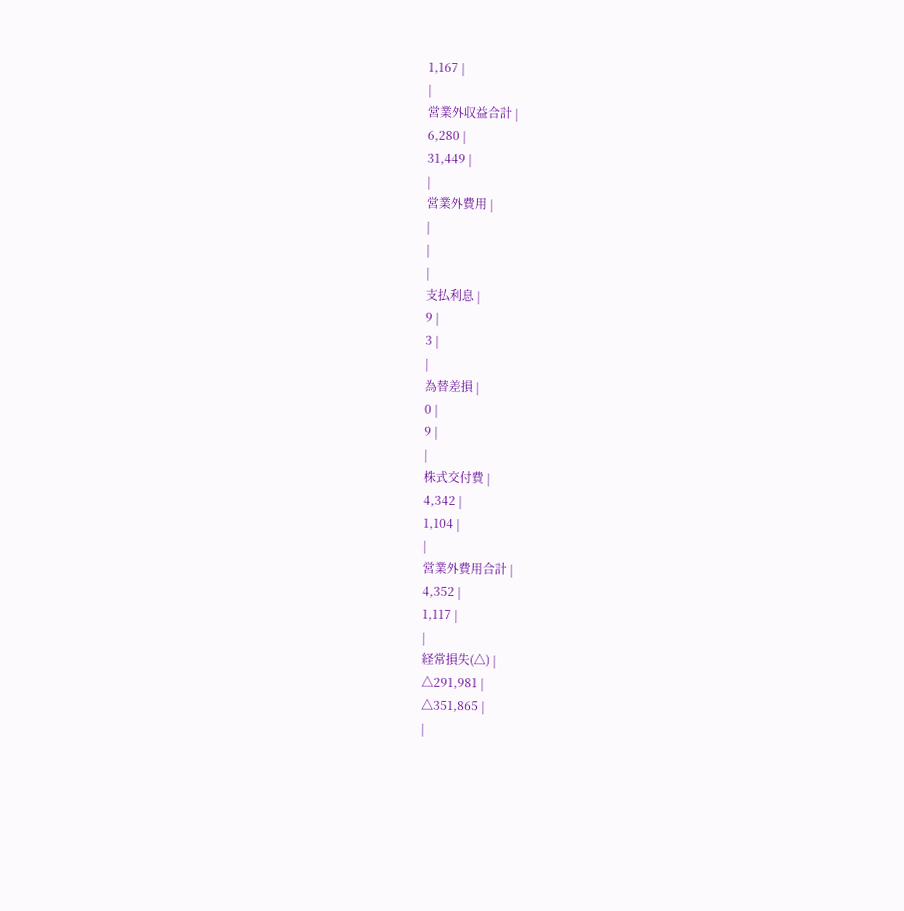1,167 |
|
営業外収益合計 |
6,280 |
31,449 |
|
営業外費用 |
|
|
|
支払利息 |
9 |
3 |
|
為替差損 |
0 |
9 |
|
株式交付費 |
4,342 |
1,104 |
|
営業外費用合計 |
4,352 |
1,117 |
|
経常損失(△) |
△291,981 |
△351,865 |
|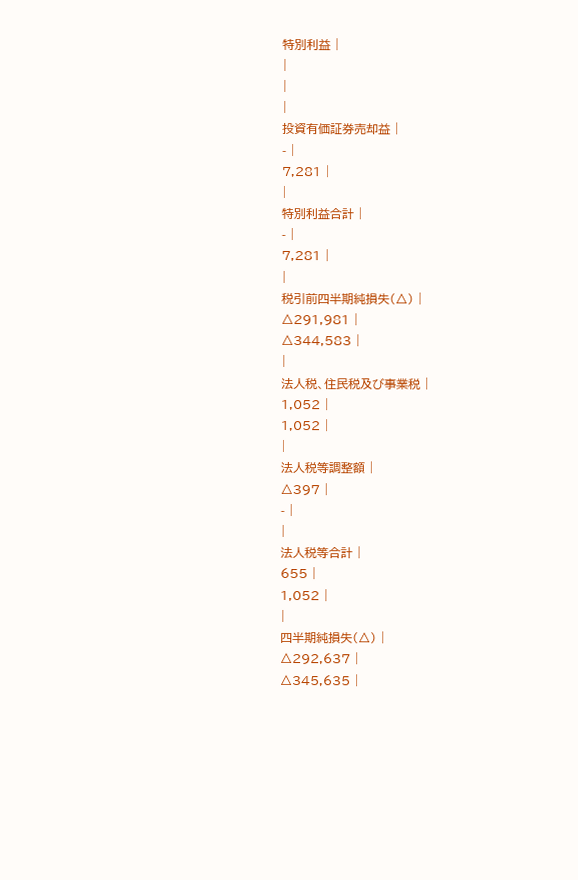特別利益 |
|
|
|
投資有価証券売却益 |
- |
7,281 |
|
特別利益合計 |
- |
7,281 |
|
税引前四半期純損失(△) |
△291,981 |
△344,583 |
|
法人税、住民税及び事業税 |
1,052 |
1,052 |
|
法人税等調整額 |
△397 |
- |
|
法人税等合計 |
655 |
1,052 |
|
四半期純損失(△) |
△292,637 |
△345,635 |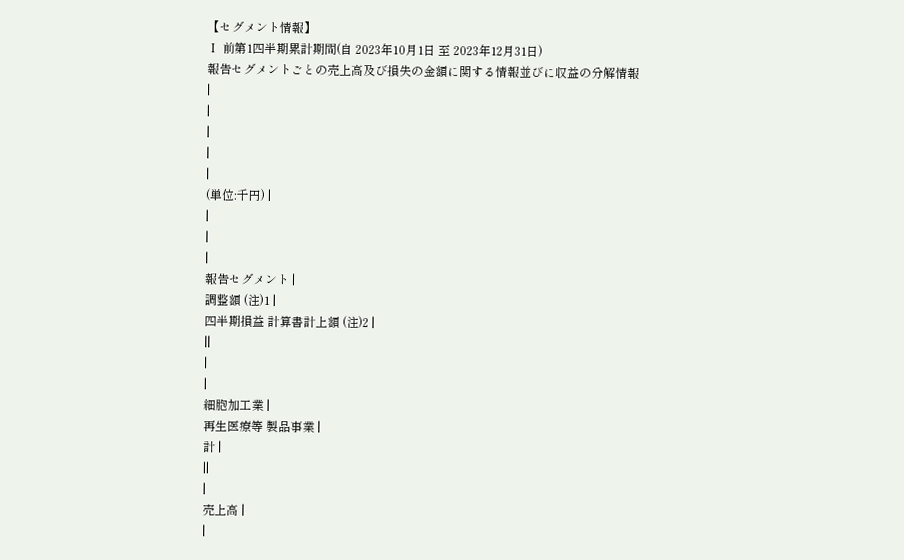【セグメント情報】
Ⅰ 前第1四半期累計期間(自 2023年10月1日 至 2023年12月31日)
報告セグメントごとの売上高及び損失の金額に関する情報並びに収益の分解情報
|
|
|
|
|
(単位:千円) |
|
|
|
報告セグメント |
調整額 (注)1 |
四半期損益 計算書計上額 (注)2 |
||
|
|
細胞加工業 |
再生医療等 製品事業 |
計 |
||
|
売上高 |
|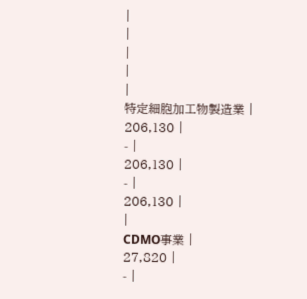|
|
|
|
|
特定細胞加工物製造業 |
206,130 |
- |
206,130 |
- |
206,130 |
|
CDMO事業 |
27,820 |
- |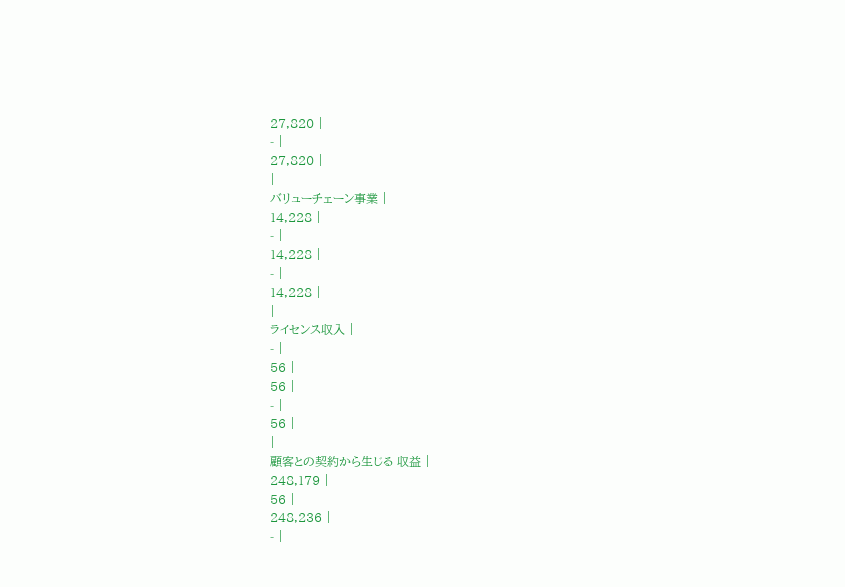27,820 |
- |
27,820 |
|
バリューチェーン事業 |
14,228 |
- |
14,228 |
- |
14,228 |
|
ライセンス収入 |
- |
56 |
56 |
- |
56 |
|
顧客との契約から生じる 収益 |
248,179 |
56 |
248,236 |
- |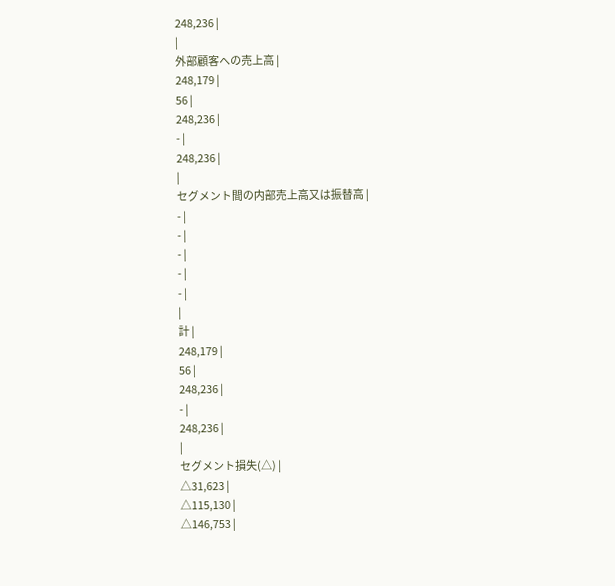248,236 |
|
外部顧客への売上高 |
248,179 |
56 |
248,236 |
- |
248,236 |
|
セグメント間の内部売上高又は振替高 |
- |
- |
- |
- |
- |
|
計 |
248,179 |
56 |
248,236 |
- |
248,236 |
|
セグメント損失(△) |
△31,623 |
△115,130 |
△146,753 |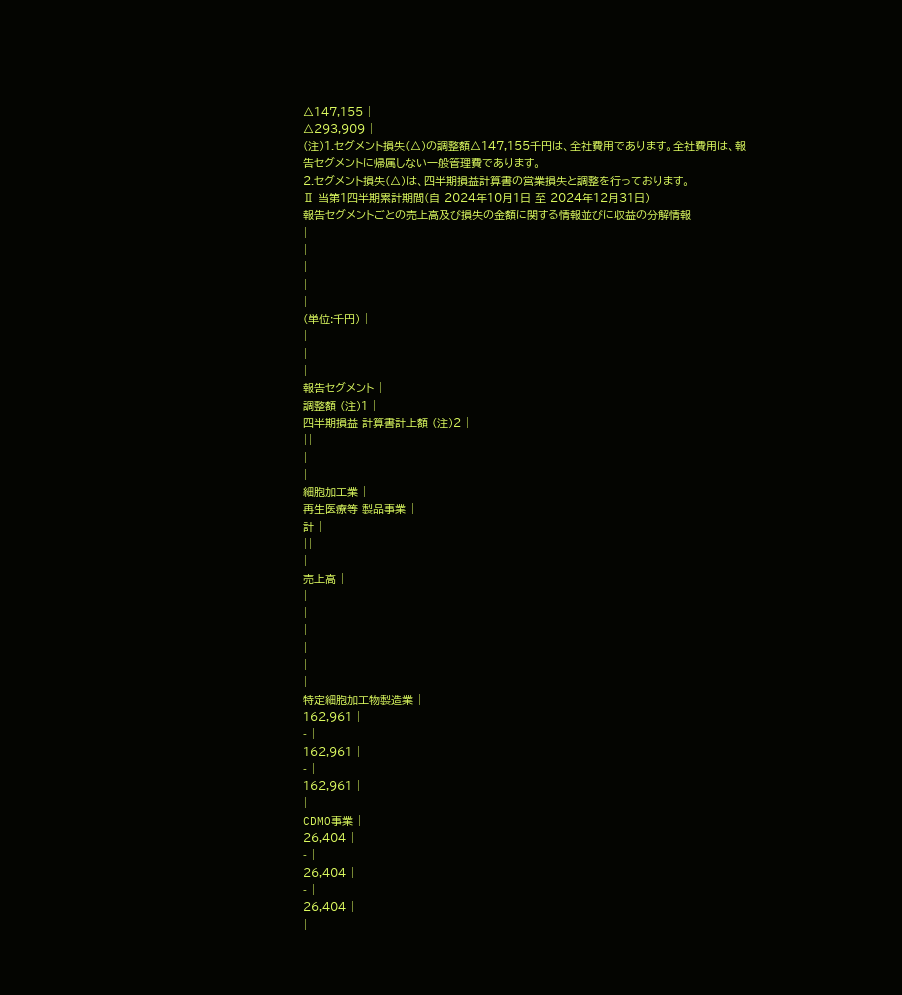△147,155 |
△293,909 |
(注)1.セグメント損失(△)の調整額△147,155千円は、全社費用であります。全社費用は、報告セグメントに帰属しない一般管理費であります。
2.セグメント損失(△)は、四半期損益計算書の営業損失と調整を行っております。
Ⅱ 当第1四半期累計期間(自 2024年10月1日 至 2024年12月31日)
報告セグメントごとの売上高及び損失の金額に関する情報並びに収益の分解情報
|
|
|
|
|
(単位:千円) |
|
|
|
報告セグメント |
調整額 (注)1 |
四半期損益 計算書計上額 (注)2 |
||
|
|
細胞加工業 |
再生医療等 製品事業 |
計 |
||
|
売上高 |
|
|
|
|
|
|
特定細胞加工物製造業 |
162,961 |
- |
162,961 |
- |
162,961 |
|
CDMO事業 |
26,404 |
- |
26,404 |
- |
26,404 |
|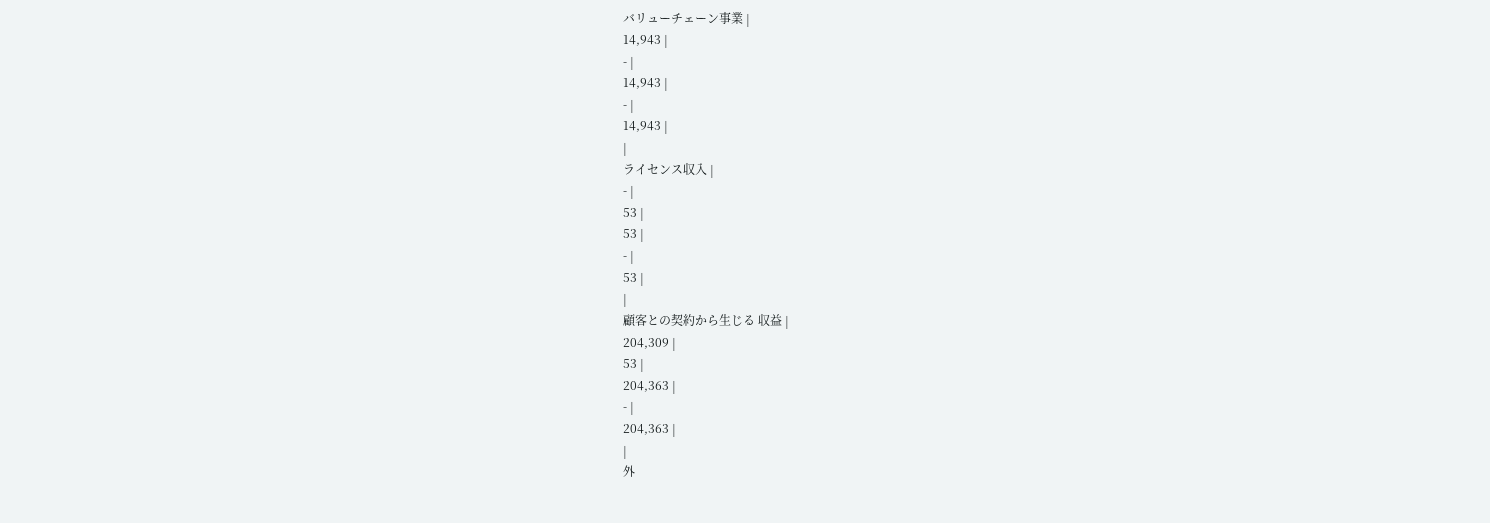バリューチェーン事業 |
14,943 |
- |
14,943 |
- |
14,943 |
|
ライセンス収入 |
- |
53 |
53 |
- |
53 |
|
顧客との契約から生じる 収益 |
204,309 |
53 |
204,363 |
- |
204,363 |
|
外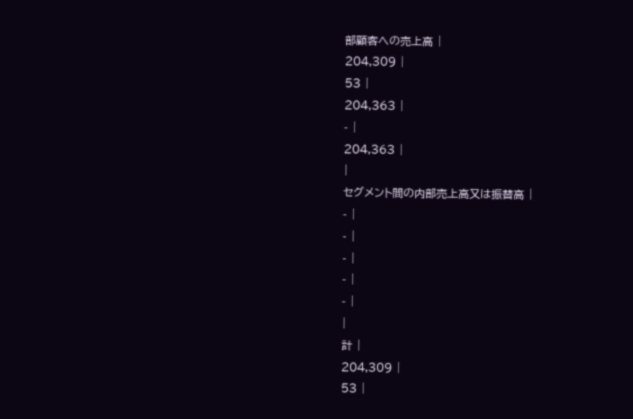部顧客への売上高 |
204,309 |
53 |
204,363 |
- |
204,363 |
|
セグメント間の内部売上高又は振替高 |
- |
- |
- |
- |
- |
|
計 |
204,309 |
53 |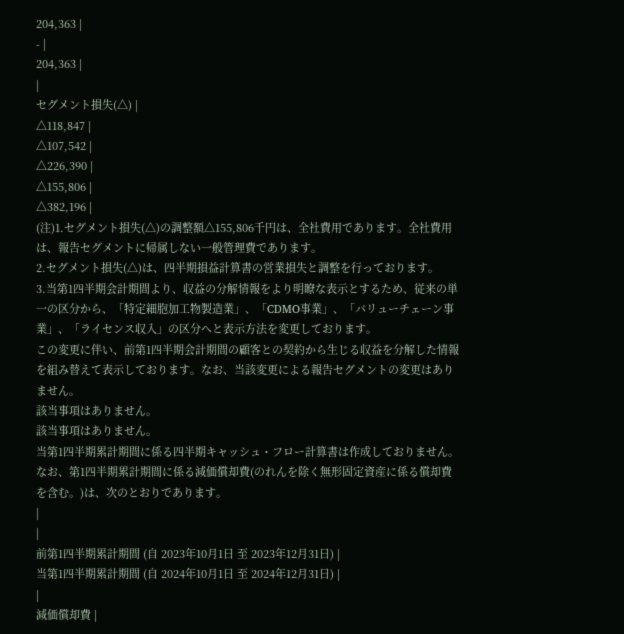204,363 |
- |
204,363 |
|
セグメント損失(△) |
△118,847 |
△107,542 |
△226,390 |
△155,806 |
△382,196 |
(注)1.セグメント損失(△)の調整額△155,806千円は、全社費用であります。全社費用は、報告セグメントに帰属しない一般管理費であります。
2.セグメント損失(△)は、四半期損益計算書の営業損失と調整を行っております。
3.当第1四半期会計期間より、収益の分解情報をより明瞭な表示とするため、従来の単一の区分から、「特定細胞加工物製造業」、「CDMO事業」、「バリューチェーン事業」、「ライセンス収入」の区分へと表示方法を変更しております。
この変更に伴い、前第1四半期会計期間の顧客との契約から生じる収益を分解した情報を組み替えて表示しております。なお、当該変更による報告セグメントの変更はありません。
該当事項はありません。
該当事項はありません。
当第1四半期累計期間に係る四半期キャッシュ・フロー計算書は作成しておりません。なお、第1四半期累計期間に係る減価償却費(のれんを除く無形固定資産に係る償却費を含む。)は、次のとおりであります。
|
|
前第1四半期累計期間 (自 2023年10月1日 至 2023年12月31日) |
当第1四半期累計期間 (自 2024年10月1日 至 2024年12月31日) |
|
減価償却費 |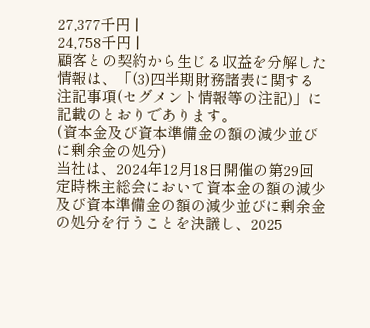27,377千円 |
24,758千円 |
顧客との契約から生じる収益を分解した情報は、「(3)四半期財務諸表に関する注記事項(セグメント情報等の注記)」に記載のとおりであります。
(資本金及び資本準備金の額の減少並びに剰余金の処分)
当社は、2024年12月18日開催の第29回定時株主総会において資本金の額の減少及び資本準備金の額の減少並びに剰余金の処分を行うことを決議し、2025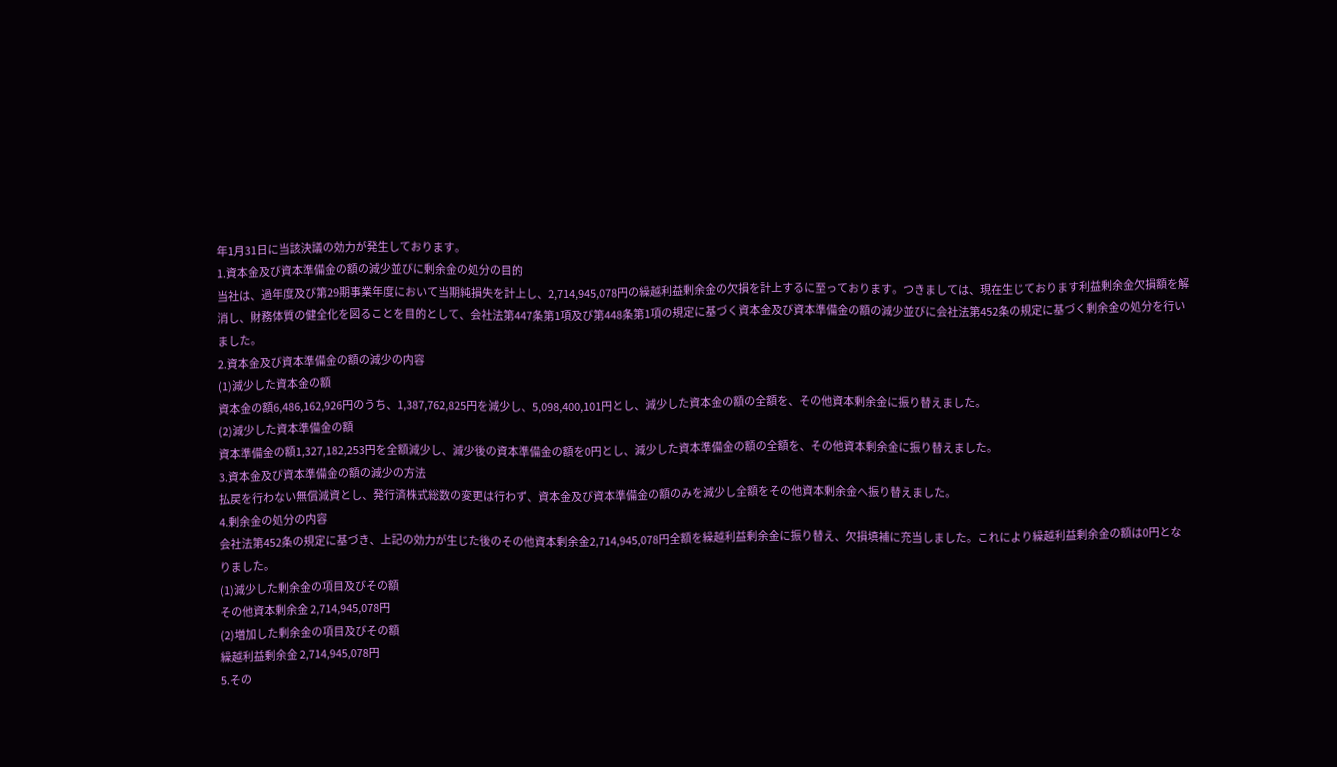年1月31日に当該決議の効力が発生しております。
1.資本金及び資本準備金の額の減少並びに剰余金の処分の目的
当社は、過年度及び第29期事業年度において当期純損失を計上し、2,714,945,078円の繰越利益剰余金の欠損を計上するに至っております。つきましては、現在生じております利益剰余金欠損額を解消し、財務体質の健全化を図ることを目的として、会社法第447条第1項及び第448条第1項の規定に基づく資本金及び資本準備金の額の減少並びに会社法第452条の規定に基づく剰余金の処分を行いました。
2.資本金及び資本準備金の額の減少の内容
(1)減少した資本金の額
資本金の額6,486,162,926円のうち、1,387,762,825円を減少し、5,098,400,101円とし、減少した資本金の額の全額を、その他資本剰余金に振り替えました。
(2)減少した資本準備金の額
資本準備金の額1,327,182,253円を全額減少し、減少後の資本準備金の額を0円とし、減少した資本準備金の額の全額を、その他資本剰余金に振り替えました。
3.資本金及び資本準備金の額の減少の方法
払戻を行わない無償減資とし、発行済株式総数の変更は行わず、資本金及び資本準備金の額のみを減少し全額をその他資本剰余金へ振り替えました。
4.剰余金の処分の内容
会社法第452条の規定に基づき、上記の効力が生じた後のその他資本剰余金2,714,945,078円全額を繰越利益剰余金に振り替え、欠損填補に充当しました。これにより繰越利益剰余金の額は0円となりました。
(1)減少した剰余金の項目及びその額
その他資本剰余金 2,714,945,078円
(2)増加した剰余金の項目及びその額
繰越利益剰余金 2,714,945,078円
5.その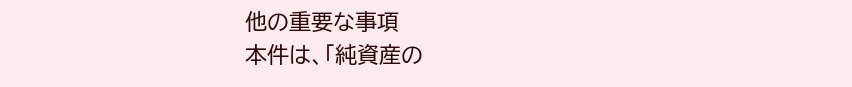他の重要な事項
本件は、「純資産の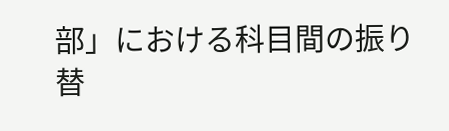部」における科目間の振り替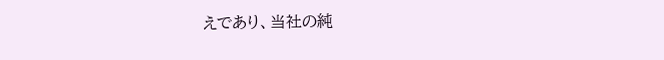えであり、当社の純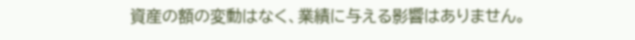資産の額の変動はなく、業績に与える影響はありません。